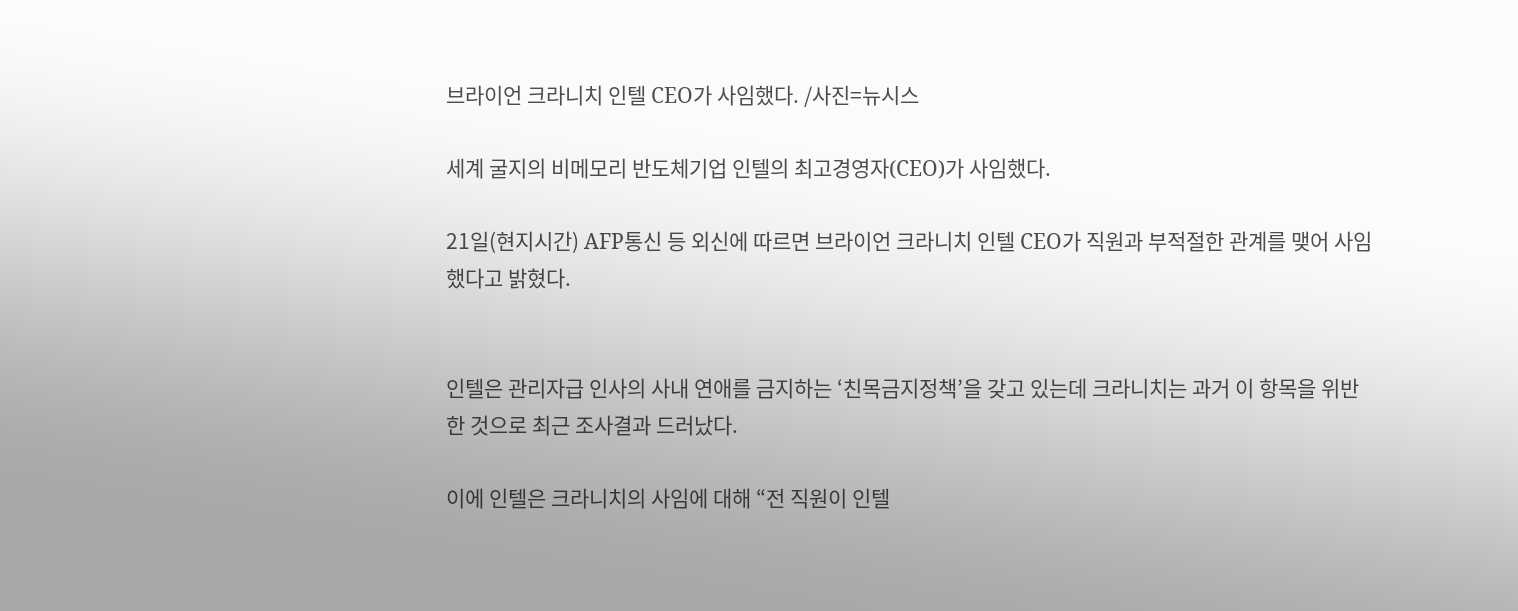브라이언 크라니치 인텔 CEO가 사임했다. /사진=뉴시스

세계 굴지의 비메모리 반도체기업 인텔의 최고경영자(CEO)가 사임했다.

21일(현지시간) AFP통신 등 외신에 따르면 브라이언 크라니치 인텔 CEO가 직원과 부적절한 관계를 맺어 사임했다고 밝혔다.


인텔은 관리자급 인사의 사내 연애를 금지하는 ‘친목금지정책’을 갖고 있는데 크라니치는 과거 이 항목을 위반한 것으로 최근 조사결과 드러났다.

이에 인텔은 크라니치의 사임에 대해 “전 직원이 인텔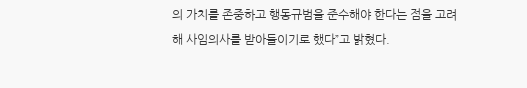의 가치를 존중하고 행동규범을 준수해야 한다는 점을 고려해 사임의사를 받아들이기로 했다”고 밝혔다.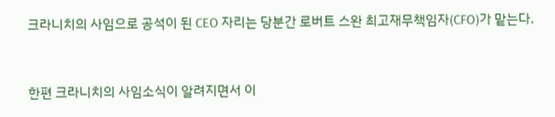크라니치의 사임으로 공석이 된 CEO 자리는 당분간 로버트 스완 최고재무책임자(CFO)가 맡는다.


한편 크라니치의 사임소식이 알려지면서 이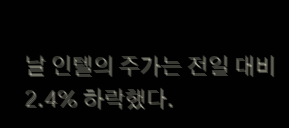날 인텔의 주가는 전일 대비 2.4% 하락했다.